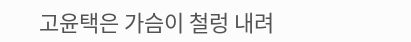고윤택은 가슴이 철렁 내려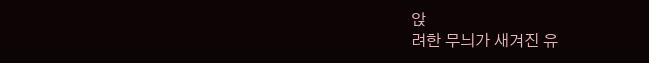앉
려한 무늬가 새겨진 유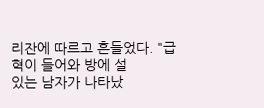리잔에 따르고 흔들었다. "급
혁이 들어와 방에 설
있는 남자가 나타났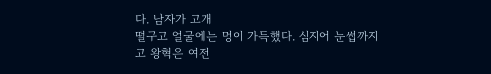다. 남자가 고개
떨구고 얼굴에는 멍이 가득했다. 심지어 눈썹까지
고 왕혁은 여전